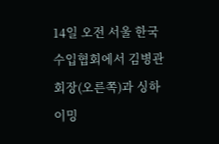14일 오전 서울 한국수입협회에서 김병관 회장(오른쪽)과 싱하이밍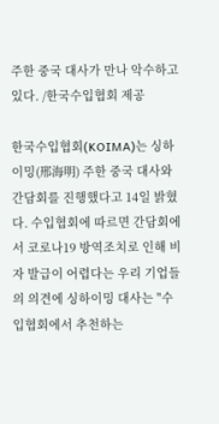주한 중국 대사가 만나 악수하고 있다. /한국수입협회 제공

한국수입협회(KOIMA)는 싱하이밍(邢海明) 주한 중국 대사와 간담회를 진행했다고 14일 밝혔다. 수입협회에 따르면 간담회에서 코로나19 방역조치로 인해 비자 발급이 어렵다는 우리 기업들의 의견에 싱하이밍 대사는 "수입협회에서 추천하는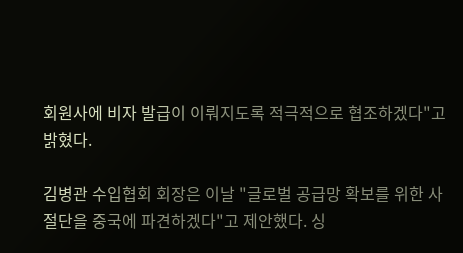회원사에 비자 발급이 이뤄지도록 적극적으로 협조하겠다"고 밝혔다.

김병관 수입협회 회장은 이날 "글로벌 공급망 확보를 위한 사절단을 중국에 파견하겠다"고 제안했다. 싱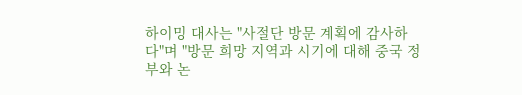하이밍 대사는 "사절단 방문 계획에 감사하다"며 "방문 희망 지역과 시기에 대해 중국 정부와 논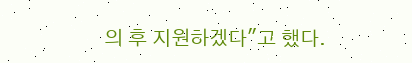의 후 지원하겠다"고 했다.